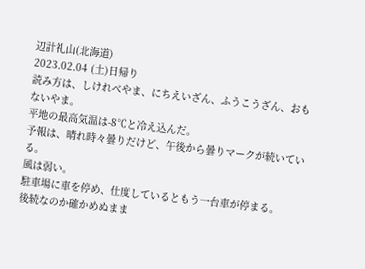辺計礼山(北海道)
2023.02.04 (土)日帰り
読み方は、しけれべやま、にちえいざん、ふうこうざん、おもないやま。
平地の最高気温は-8℃と冷え込んだ。
予報は、晴れ時々曇りだけど、午後から曇りマークが続いている。
風は弱い。
駐車場に車を停め、仕度しているともう一台車が停まる。
後続なのか確かめぬまま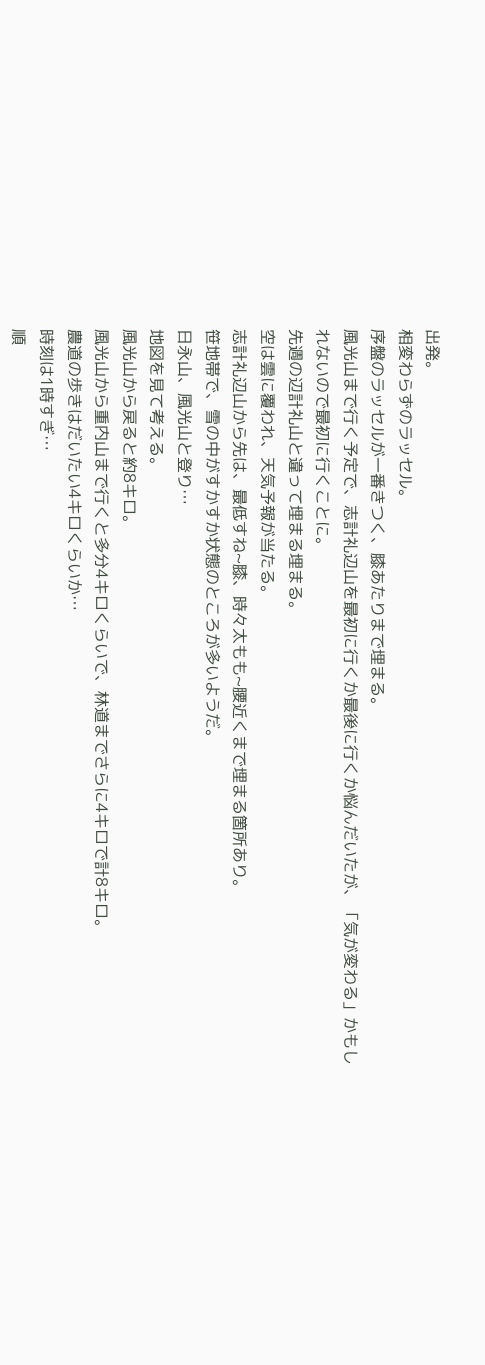出発。
相変わらずのラッセル。
序盤のラッセルが一番きつく、膝あたりまで埋まる。
風光山まで行く予定で、志計礼辺山を最初に行くか最後に行くか悩んだいたが、「気が変わる」かもしれないので最初に行くことに。
先週の辺計礼山と違って埋まる埋まる。
空は雲に覆われ、天気予報が当たる。
志計礼辺山から先は、最低すね~膝、時々太もも~腰近くまで埋まる箇所あり。
笹地帯で、雪の中がすかすか状態のところが多いようだ。
日永山、風光山と登り…
地図を見て考える。
風光山から戻ると約8キロ。
風光山から重内山まで行くと多分4キロくらいで、林道までさらに4キロで計8キロ。
農道の歩きはだいたい4キロくらいか…
時刻は1時すぎ…
順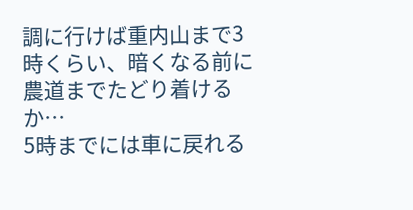調に行けば重内山まで3時くらい、暗くなる前に農道までたどり着けるか…
5時までには車に戻れる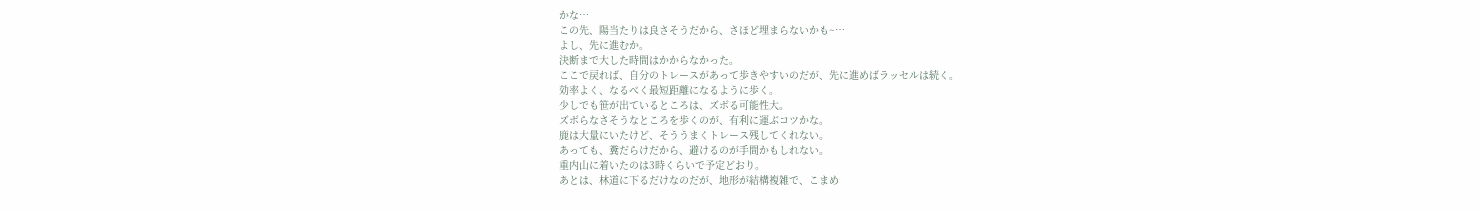かな…
この先、陽当たりは良さそうだから、さほど埋まらないかも~…
よし、先に進むか。
決断まで大した時間はかからなかった。
ここで戻れば、自分のトレースがあって歩きやすいのだが、先に進めばラッセルは続く。
効率よく、なるべく最短距離になるように歩く。
少しでも笹が出ているところは、ズボる可能性大。
ズボらなさそうなところを歩くのが、有利に運ぶコツかな。
鹿は大量にいたけど、そううまくトレース残してくれない。
あっても、糞だらけだから、避けるのが手間かもしれない。
重内山に着いたのは3時くらいで予定どおり。
あとは、林道に下るだけなのだが、地形が結構複雑で、こまめ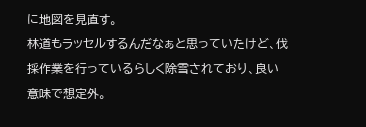に地図を見直す。
林道もラッセルするんだなぁと思っていたけど、伐採作業を行っているらしく除雪されており、良い意味で想定外。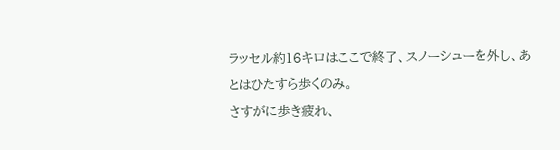ラッセル約16キロはここで終了、スノーシューを外し、あとはひたすら歩くのみ。
さすがに歩き疲れ、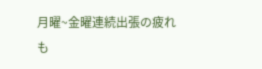月曜~金曜連続出張の疲れも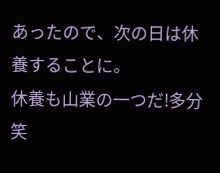あったので、次の日は休養することに。
休養も山業の一つだ!多分笑